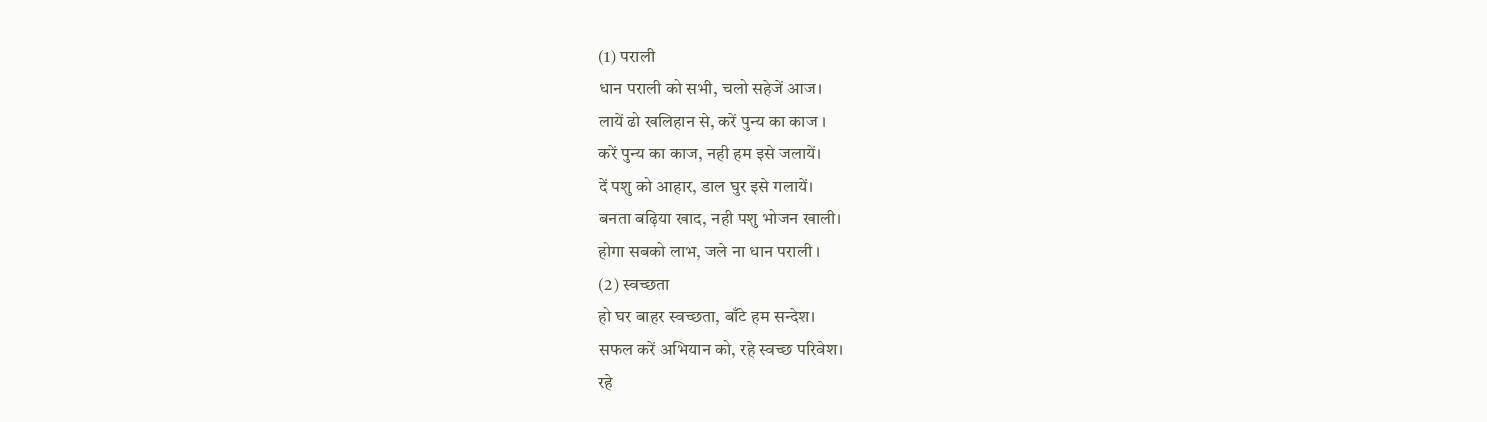(1) पराली
धान पराली को सभी, चलो सहेजें आज।
लायें ढो खलिहान से, करें पुन्य का काज ।
करें पुन्य का काज, नही हम इसे जलायें।
दें पशु को आहार, डाल घुर इसे गलायें।
बनता बढ़िया खाद, नही पशु भोजन खाली।
होगा सबको लाभ, जले ना धान पराली ।
(2) स्वच्छता
हो घर बाहर स्वच्छता, बाँटे हम सन्देश।
सफल करें अभियान को, रहे स्वच्छ परिवेश।
रहे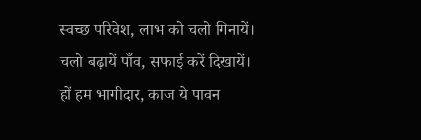स्वच्छ परिवेश, लाभ को चलो गिनायें।
चलो बढ़ायें पाँव, सफाई करें दिखायें।
हों हम भागीदार, काज ये पावन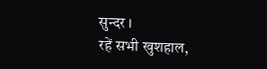सुन्दर ।
रहें सभी खुशहाल,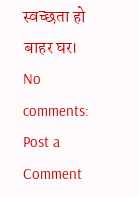स्वच्छता हो बाहर घर।
No comments:
Post a Comment